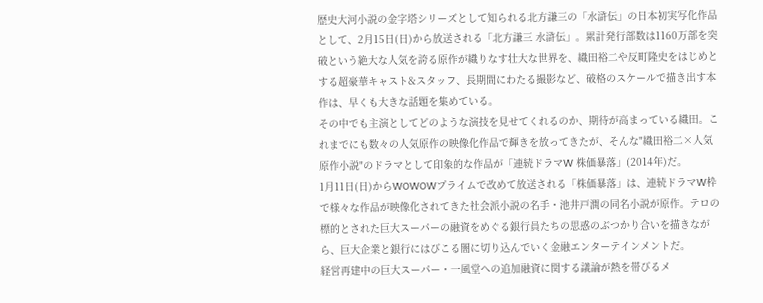歴史大河小説の金字塔シリーズとして知られる北方謙三の「水滸伝」の日本初実写化作品として、2月15日(日)から放送される「北方謙三 水滸伝」。累計発行部数は1160万部を突破という絶大な人気を誇る原作が織りなす壮大な世界を、織田裕二や反町隆史をはじめとする超豪華キャスト&スタッフ、長期間にわたる撮影など、破格のスケールで描き出す本作は、早くも大きな話題を集めている。
その中でも主演としてどのような演技を見せてくれるのか、期待が高まっている織田。これまでにも数々の人気原作の映像化作品で輝きを放ってきたが、そんな"織田裕二×人気原作小説"のドラマとして印象的な作品が「連続ドラマW 株価暴落」(2014年)だ。
1月11日(日)からWOWOWプライムで改めて放送される「株価暴落」は、連続ドラマW枠で様々な作品が映像化されてきた社会派小説の名手・池井戸潤の同名小説が原作。テロの標的とされた巨大スーパーの融資をめぐる銀行員たちの思惑のぶつかり合いを描きながら、巨大企業と銀行にはびこる闇に切り込んでいく金融エンターテインメントだ。
経営再建中の巨大スーパー・一風堂への追加融資に関する議論が熱を帯びるメ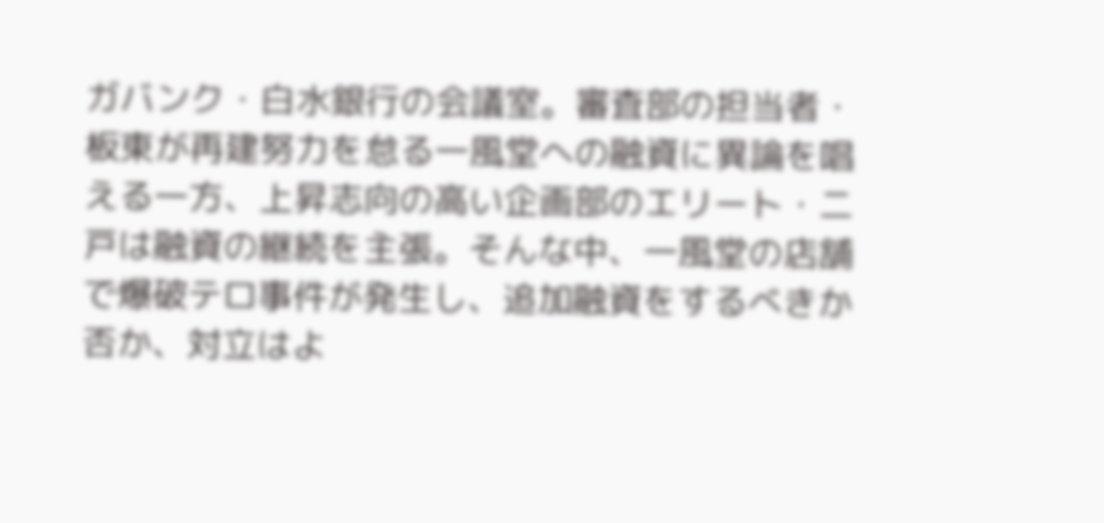ガバンク・白水銀行の会議室。審査部の担当者・板東が再建努力を怠る一風堂への融資に異論を唱える一方、上昇志向の高い企画部のエリート・二戸は融資の継続を主張。そんな中、一風堂の店舗で爆破テロ事件が発生し、追加融資をするべきか否か、対立はよ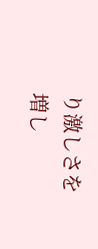り激しさを増し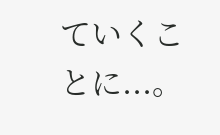ていくことに...。